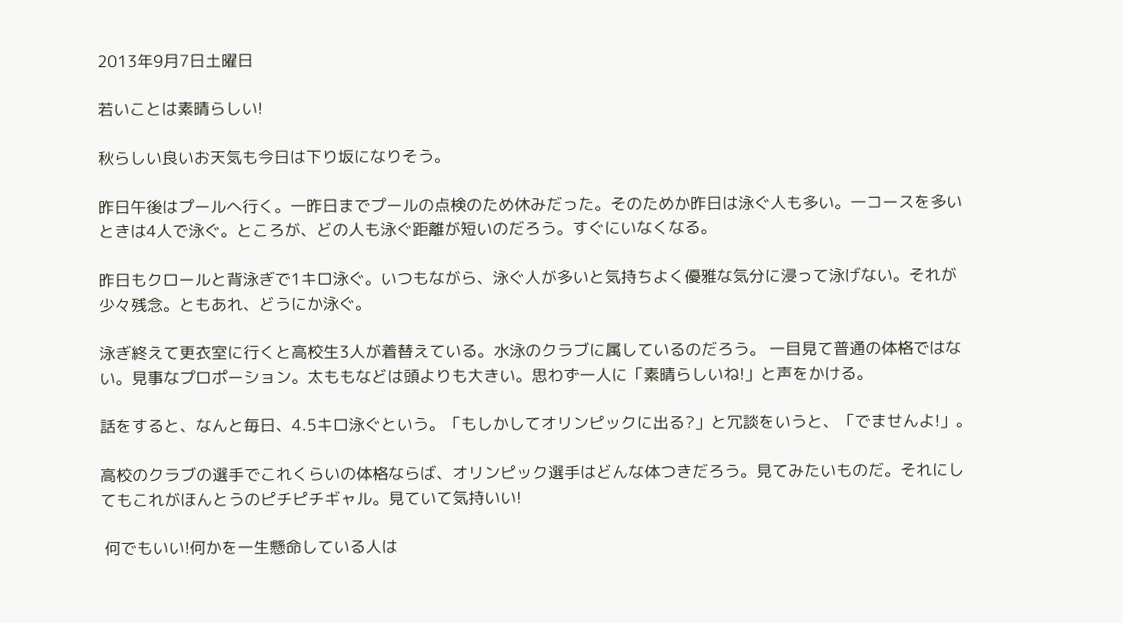2013年9月7日土曜日

若いことは素晴らしい!

秋らしい良いお天気も今日は下り坂になりそう。

昨日午後はプールへ行く。一昨日までプールの点検のため休みだった。そのためか昨日は泳ぐ人も多い。一コースを多いときは4人で泳ぐ。ところが、どの人も泳ぐ距離が短いのだろう。すぐにいなくなる。

昨日もクロールと背泳ぎで1キロ泳ぐ。いつもながら、泳ぐ人が多いと気持ちよく優雅な気分に浸って泳げない。それが少々残念。ともあれ、どうにか泳ぐ。

泳ぎ終えて更衣室に行くと高校生3人が着替えている。水泳のクラブに属しているのだろう。 一目見て普通の体格ではない。見事なプロポーション。太ももなどは頭よりも大きい。思わず一人に「素晴らしいね!」と声をかける。

話をすると、なんと毎日、4.5キロ泳ぐという。「もしかしてオリンピックに出る?」と冗談をいうと、「でませんよ!」。

高校のクラブの選手でこれくらいの体格ならば、オリンピック選手はどんな体つきだろう。見てみたいものだ。それにしてもこれがほんとうのピチピチギャル。見ていて気持いい!

 何でもいい!何かを一生懸命している人は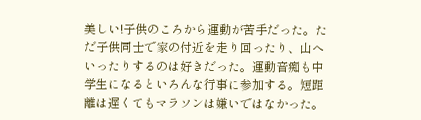美しい!子供のころから運動が苦手だった。ただ子供同士で家の付近を走り回ったり、山へいったりするのは好きだった。運動音痴も中学生になるといろんな行事に参加する。短距離は遅くてもマラソンは嫌いではなかった。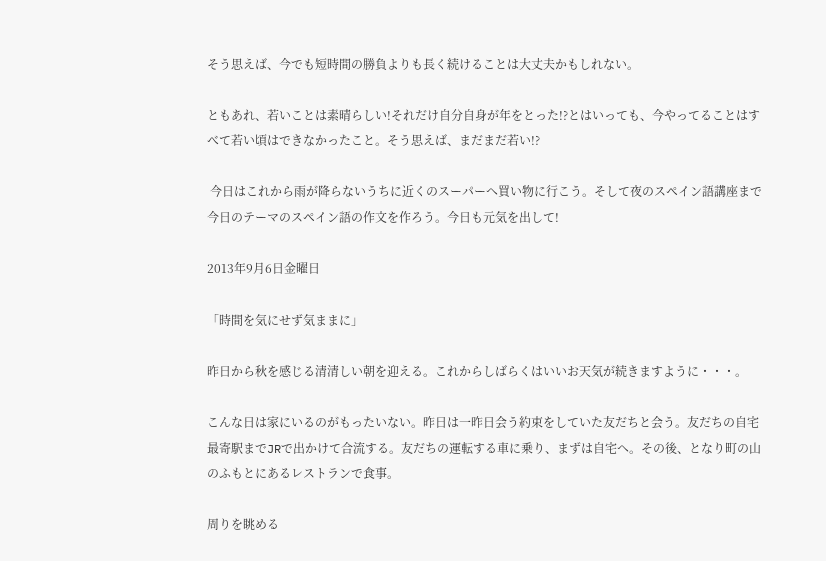そう思えば、今でも短時間の勝負よりも長く続けることは大丈夫かもしれない。

ともあれ、若いことは素晴らしい!それだけ自分自身が年をとった!?とはいっても、今やってることはすべて若い頃はできなかったこと。そう思えば、まだまだ若い!?

 今日はこれから雨が降らないうちに近くのスーパーへ買い物に行こう。そして夜のスペイン語講座まで今日のテーマのスペイン語の作文を作ろう。今日も元気を出して!

2013年9月6日金曜日

「時間を気にせず気ままに」

昨日から秋を感じる清清しい朝を迎える。これからしばらくはいいお天気が続きますように・・・。

こんな日は家にいるのがもったいない。昨日は一昨日会う約束をしていた友だちと会う。友だちの自宅最寄駅までJRで出かけて合流する。友だちの運転する車に乗り、まずは自宅へ。その後、となり町の山のふもとにあるレストランで食事。

周りを眺める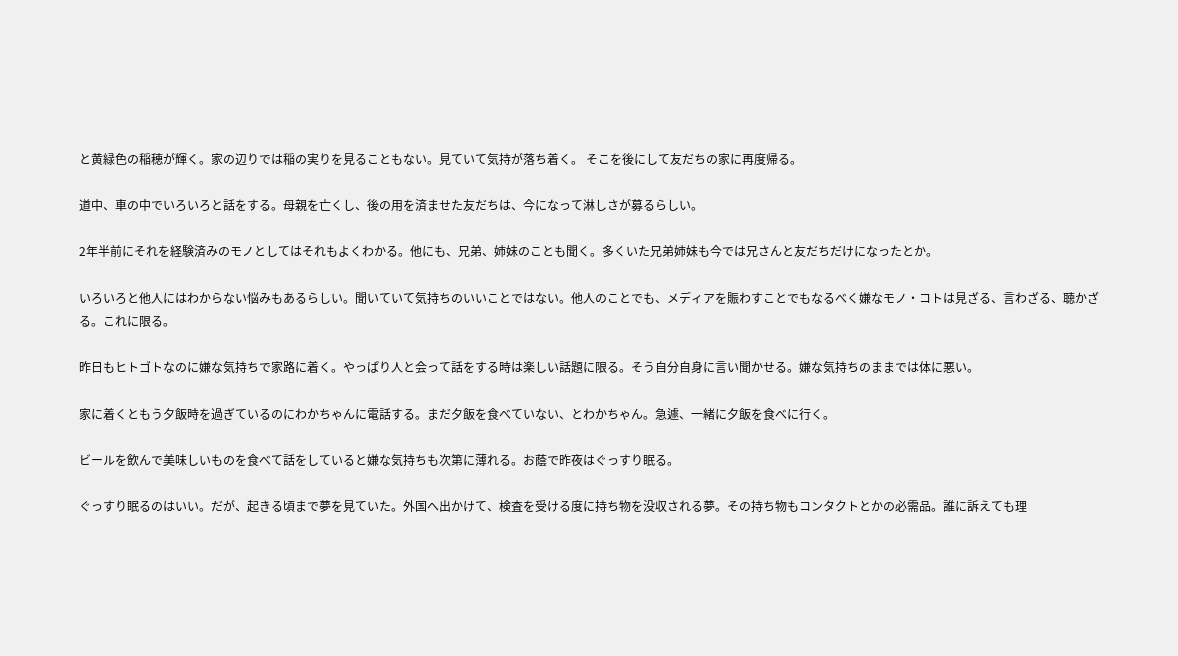と黄緑色の稲穂が輝く。家の辺りでは稲の実りを見ることもない。見ていて気持が落ち着く。 そこを後にして友だちの家に再度帰る。

道中、車の中でいろいろと話をする。母親を亡くし、後の用を済ませた友だちは、今になって淋しさが募るらしい。

2年半前にそれを経験済みのモノとしてはそれもよくわかる。他にも、兄弟、姉妹のことも聞く。多くいた兄弟姉妹も今では兄さんと友だちだけになったとか。

いろいろと他人にはわからない悩みもあるらしい。聞いていて気持ちのいいことではない。他人のことでも、メディアを賑わすことでもなるべく嫌なモノ・コトは見ざる、言わざる、聴かざる。これに限る。

昨日もヒトゴトなのに嫌な気持ちで家路に着く。やっぱり人と会って話をする時は楽しい話題に限る。そう自分自身に言い聞かせる。嫌な気持ちのままでは体に悪い。

家に着くともう夕飯時を過ぎているのにわかちゃんに電話する。まだ夕飯を食べていない、とわかちゃん。急遽、一緒に夕飯を食べに行く。

ビールを飲んで美味しいものを食べて話をしていると嫌な気持ちも次第に薄れる。お蔭で昨夜はぐっすり眠る。

ぐっすり眠るのはいい。だが、起きる頃まで夢を見ていた。外国へ出かけて、検査を受ける度に持ち物を没収される夢。その持ち物もコンタクトとかの必需品。誰に訴えても理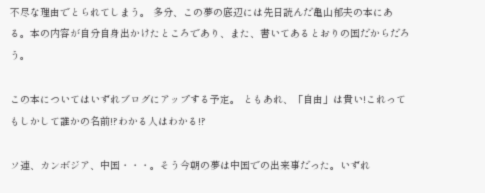不尽な理由でとられてしまう。 多分、この夢の底辺には先日読んだ亀山郁夫の本にある。本の内容が自分自身出かけたところであり、また、書いてあるとおりの国だからだろう。

この本についてはいずれブログにアップする予定。 ともあれ、「自由」は貴い!これってもしかして誰かの名前!?わかる人はわかる!?

ソ連、カンボジア、中国・・・。そう今朝の夢は中国での出来事だった。いずれ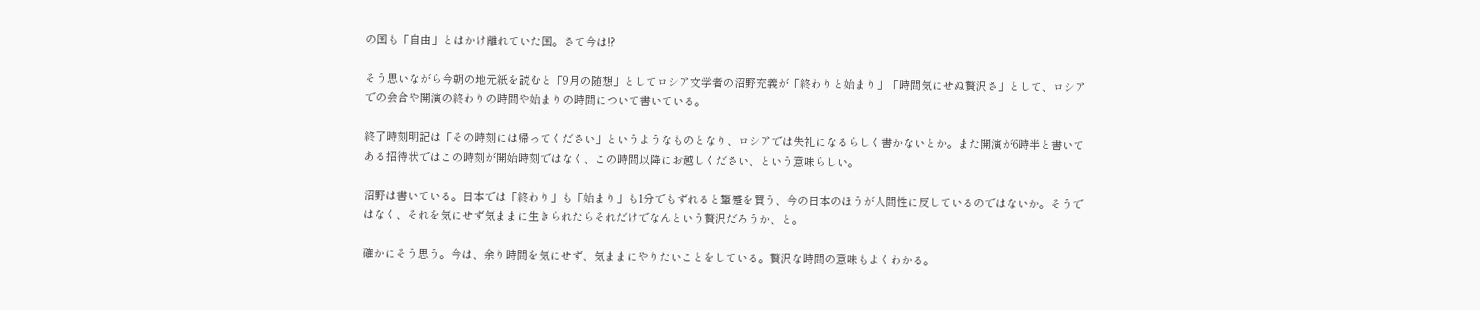の国も「自由」とはかけ離れていた国。さて今は!?

そう思いながら今朝の地元紙を読むと「9月の随想」としてロシア文学者の沼野充義が「終わりと始まり」「時間気にせぬ贅沢さ」として、ロシアでの会合や開演の終わりの時間や始まりの時間について書いている。

終了時刻明記は「その時刻には帰ってください」というようなものとなり、ロシアでは失礼になるらしく書かないとか。また開演が6時半と書いてある招待状ではこの時刻が開始時刻ではなく、この時間以降にお越しください、という意味らしい。

沼野は書いている。日本では「終わり」も「始まり」も1分でもずれると顰蹙を買う、今の日本のほうが人間性に反しているのではないか。そうではなく、それを気にせず気ままに生きられたらそれだけでなんという贅沢だろうか、と。

確かにそう思う。今は、余り時間を気にせず、気ままにやりたいことをしている。贅沢な時間の意味もよくわかる。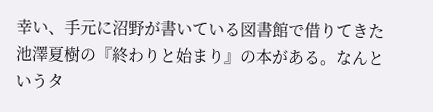幸い、手元に沼野が書いている図書館で借りてきた池澤夏樹の『終わりと始まり』の本がある。なんというタ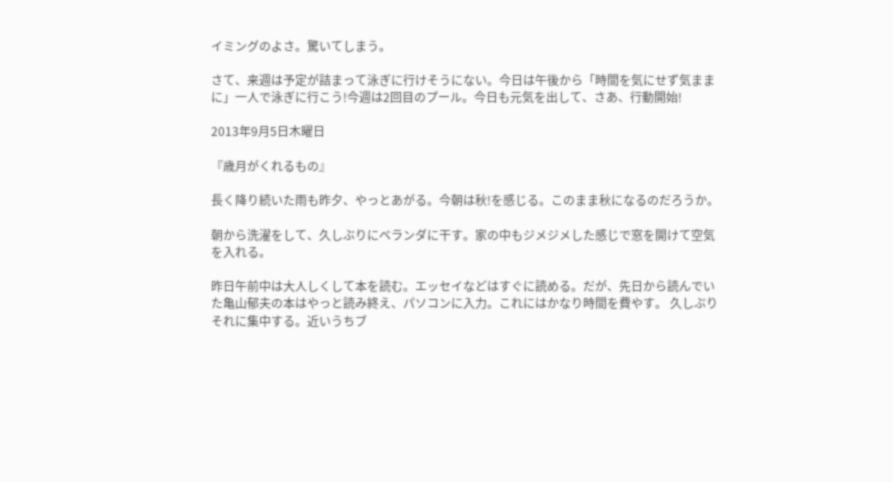イミングのよさ。驚いてしまう。

さて、来週は予定が詰まって泳ぎに行けそうにない。今日は午後から「時間を気にせず気ままに」一人で泳ぎに行こう!今週は2回目のプール。今日も元気を出して、さあ、行動開始!

2013年9月5日木曜日

『歳月がくれるもの』

長く降り続いた雨も昨夕、やっとあがる。今朝は秋!を感じる。このまま秋になるのだろうか。

朝から洗濯をして、久しぶりにベランダに干す。家の中もジメジメした感じで窓を開けて空気を入れる。

昨日午前中は大人しくして本を読む。エッセイなどはすぐに読める。だが、先日から読んでいた亀山郁夫の本はやっと読み終え、パソコンに入力。これにはかなり時間を費やす。 久しぶりそれに集中する。近いうちブ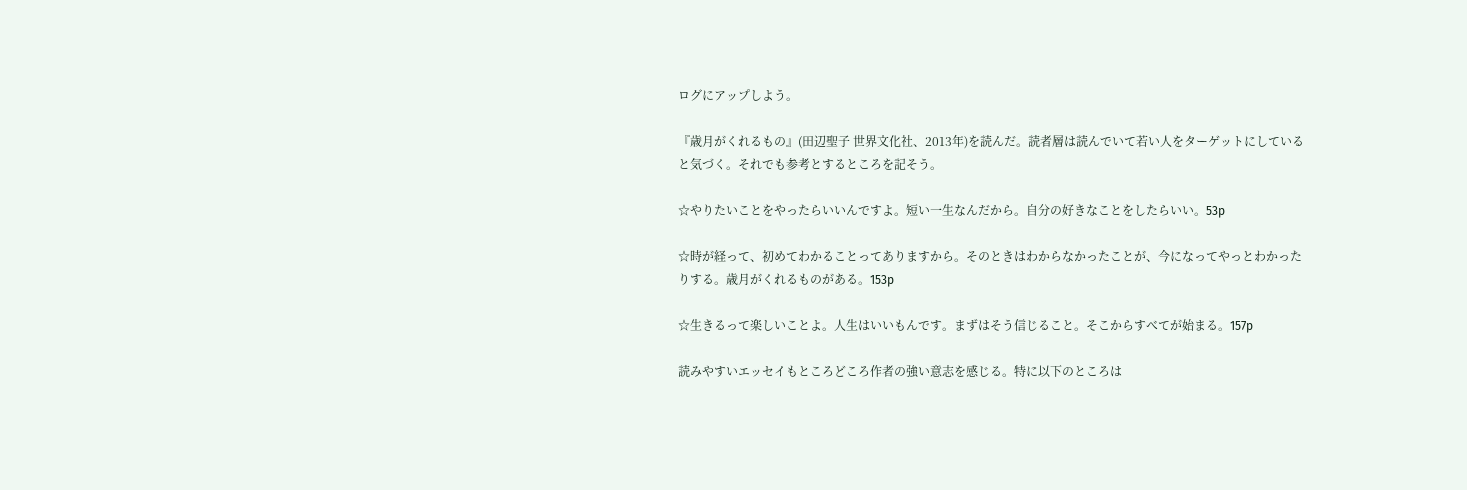ログにアップしよう。

『歳月がくれるもの』(田辺聖子 世界文化社、2013年)を読んだ。読者層は読んでいて若い人をターゲットにしていると気づく。それでも参考とするところを記そう。

☆やりたいことをやったらいいんですよ。短い一生なんだから。自分の好きなことをしたらいい。53p

☆時が経って、初めてわかることってありますから。そのときはわからなかったことが、今になってやっとわかったりする。歳月がくれるものがある。153p

☆生きるって楽しいことよ。人生はいいもんです。まずはそう信じること。そこからすべてが始まる。157p

読みやすいエッセイもところどころ作者の強い意志を感じる。特に以下のところは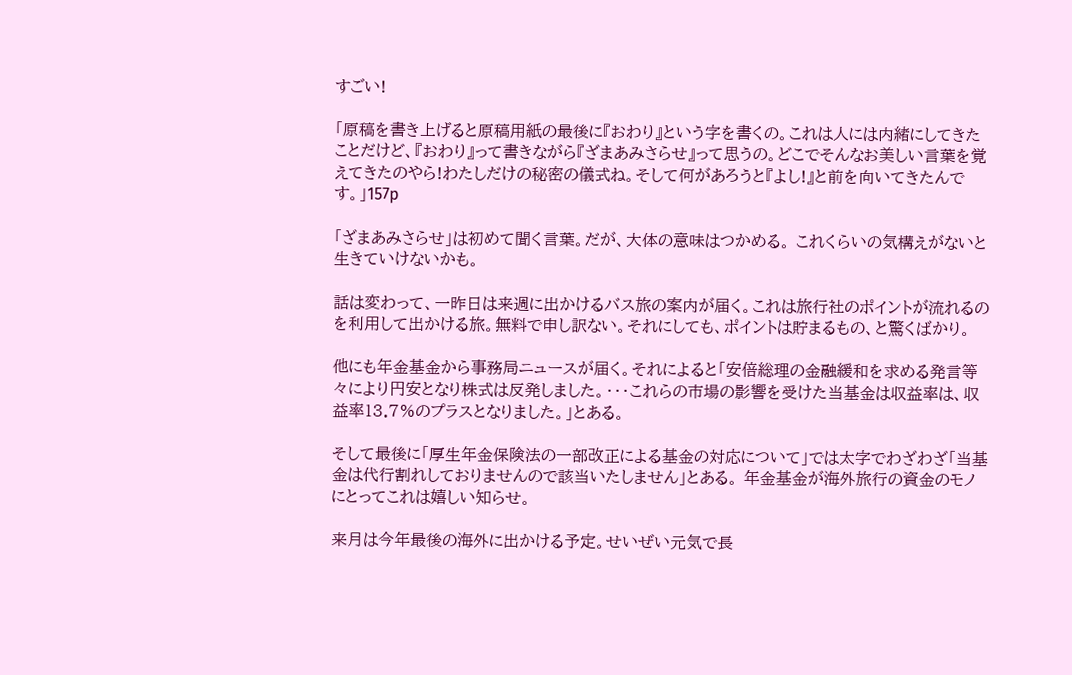すごい!

「原稿を書き上げると原稿用紙の最後に『おわり』という字を書くの。これは人には内緒にしてきたことだけど、『おわり』って書きながら『ざまあみさらせ』って思うの。どこでそんなお美しい言葉を覚えてきたのやら!わたしだけの秘密の儀式ね。そして何があろうと『よし!』と前を向いてきたんです。」157p

「ざまあみさらせ」は初めて聞く言葉。だが、大体の意味はつかめる。 これくらいの気構えがないと生きていけないかも。

話は変わって、一昨日は来週に出かけるバス旅の案内が届く。これは旅行社のポイントが流れるのを利用して出かける旅。無料で申し訳ない。それにしても、ポイントは貯まるもの、と驚くばかり。

他にも年金基金から事務局ニュースが届く。それによると「安倍総理の金融緩和を求める発言等々により円安となり株式は反発しました。・・・これらの市場の影響を受けた当基金は収益率は、収益率13.7%のプラスとなりました。」とある。

そして最後に「厚生年金保険法の一部改正による基金の対応について」では太字でわざわざ「当基金は代行割れしておりませんので該当いたしません」とある。 年金基金が海外旅行の資金のモノにとってこれは嬉しい知らせ。

来月は今年最後の海外に出かける予定。せいぜい元気で長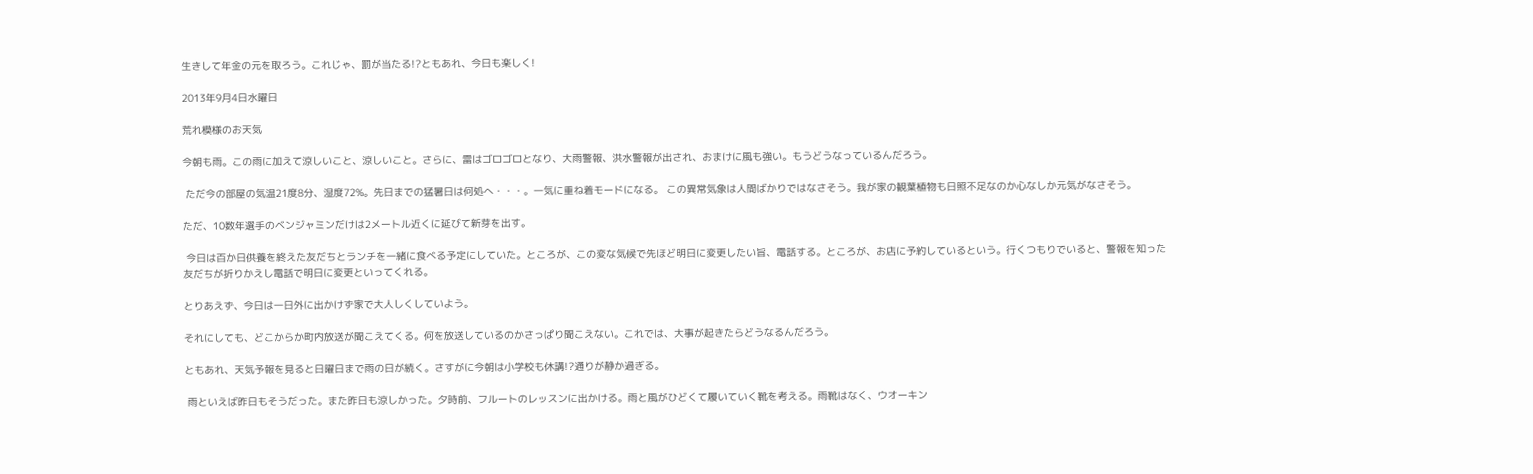生きして年金の元を取ろう。これじゃ、罰が当たる!?ともあれ、今日も楽しく!

2013年9月4日水曜日

荒れ模様のお天気

今朝も雨。この雨に加えて涼しいこと、涼しいこと。さらに、雷はゴロゴロとなり、大雨警報、洪水警報が出され、おまけに風も強い。もうどうなっているんだろう。

 ただ今の部屋の気温21度8分、湿度72%。先日までの猛暑日は何処へ・・・。一気に重ね着モードになる。 この異常気象は人間ばかりではなさそう。我が家の観葉植物も日照不足なのか心なしか元気がなさそう。

ただ、10数年選手のベンジャミンだけは2メートル近くに延びて新芽を出す。

 今日は百か日供養を終えた友だちとランチを一緒に食べる予定にしていた。ところが、この変な気候で先ほど明日に変更したい旨、電話する。ところが、お店に予約しているという。行くつもりでいると、警報を知った友だちが折りかえし電話で明日に変更といってくれる。

とりあえず、今日は一日外に出かけず家で大人しくしていよう。

それにしても、どこからか町内放送が聞こえてくる。何を放送しているのかさっぱり聞こえない。これでは、大事が起きたらどうなるんだろう。

ともあれ、天気予報を見ると日曜日まで雨の日が続く。さすがに今朝は小学校も休講!?通りが静か過ぎる。

 雨といえば昨日もそうだった。また昨日も涼しかった。夕時前、フルートのレッスンに出かける。雨と風がひどくて履いていく靴を考える。雨靴はなく、ウオーキン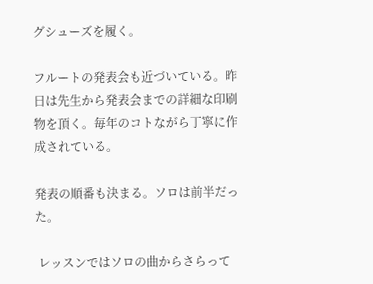グシューズを履く。

フルートの発表会も近づいている。昨日は先生から発表会までの詳細な印刷物を頂く。毎年のコトながら丁寧に作成されている。

発表の順番も決まる。ソロは前半だった。

 レッスンではソロの曲からさらって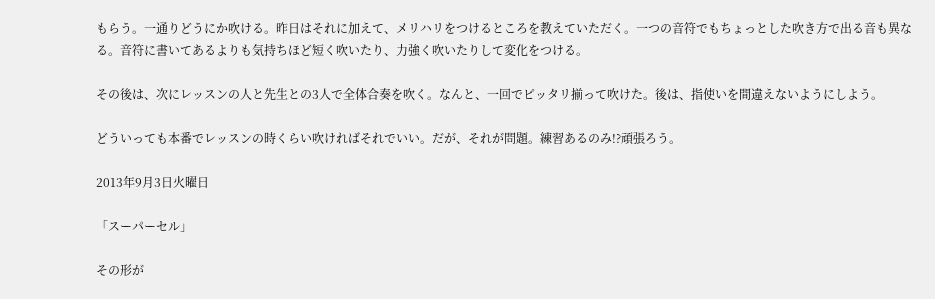もらう。一通りどうにか吹ける。昨日はそれに加えて、メリハリをつけるところを教えていただく。一つの音符でもちょっとした吹き方で出る音も異なる。音符に書いてあるよりも気持ちほど短く吹いたり、力強く吹いたりして変化をつける。

その後は、次にレッスンの人と先生との3人で全体合奏を吹く。なんと、一回でピッタリ揃って吹けた。後は、指使いを間違えないようにしよう。

どういっても本番でレッスンの時くらい吹ければそれでいい。だが、それが問題。練習あるのみ!?頑張ろう。

2013年9月3日火曜日

「スーパーセル」

その形が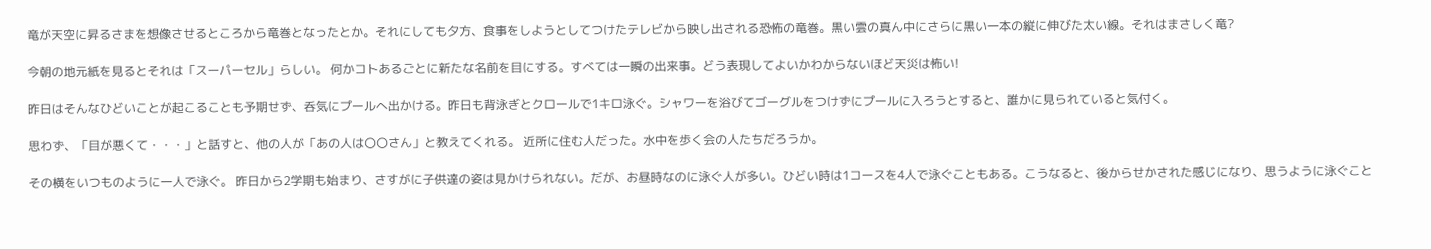竜が天空に昇るさまを想像させるところから竜巻となったとか。それにしても夕方、食事をしようとしてつけたテレビから映し出される恐怖の竜巻。黒い雲の真ん中にさらに黒い一本の縦に伸びた太い線。それはまさしく竜?

今朝の地元紙を見るとそれは「スーパーセル」らしい。 何かコトあるごとに新たな名前を目にする。すべては一瞬の出来事。どう表現してよいかわからないほど天災は怖い!

昨日はそんなひどいことが起こることも予期せず、呑気にプールへ出かける。昨日も背泳ぎとクロールで1キロ泳ぐ。シャワーを浴びてゴーグルをつけずにプールに入ろうとすると、誰かに見られていると気付く。

思わず、「目が悪くて・・・」と話すと、他の人が「あの人は〇〇さん」と教えてくれる。 近所に住む人だった。水中を歩く会の人たちだろうか。

その横をいつものように一人で泳ぐ。 昨日から2学期も始まり、さすがに子供達の姿は見かけられない。だが、お昼時なのに泳ぐ人が多い。ひどい時は1コースを4人で泳ぐこともある。こうなると、後からせかされた感じになり、思うように泳ぐこと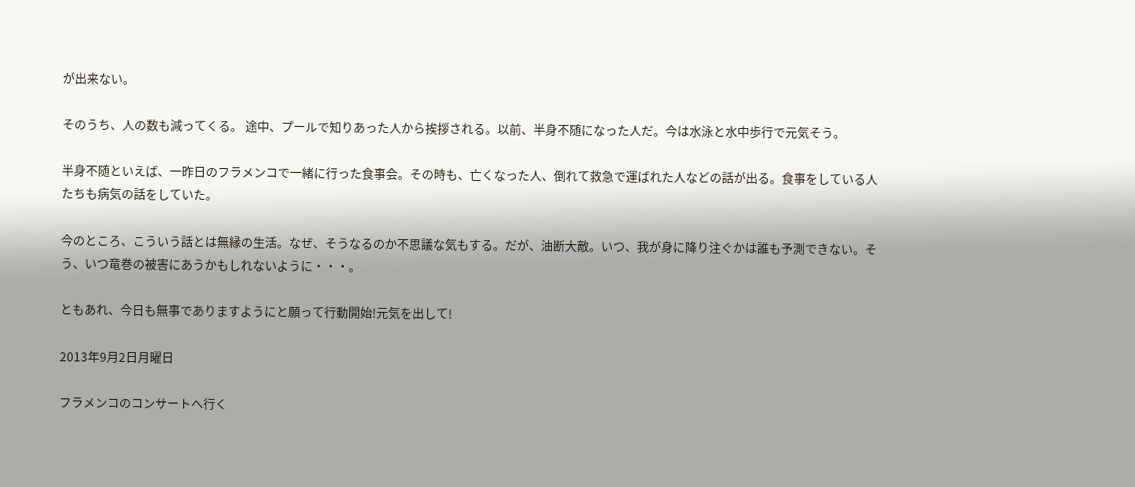が出来ない。

そのうち、人の数も減ってくる。 途中、プールで知りあった人から挨拶される。以前、半身不随になった人だ。今は水泳と水中歩行で元気そう。

半身不随といえば、一昨日のフラメンコで一緒に行った食事会。その時も、亡くなった人、倒れて救急で運ばれた人などの話が出る。食事をしている人たちも病気の話をしていた。

今のところ、こういう話とは無縁の生活。なぜ、そうなるのか不思議な気もする。だが、油断大敵。いつ、我が身に降り注ぐかは誰も予測できない。そう、いつ竜巻の被害にあうかもしれないように・・・。

ともあれ、今日も無事でありますようにと願って行動開始!元気を出して!

2013年9月2日月曜日

フラメンコのコンサートへ行く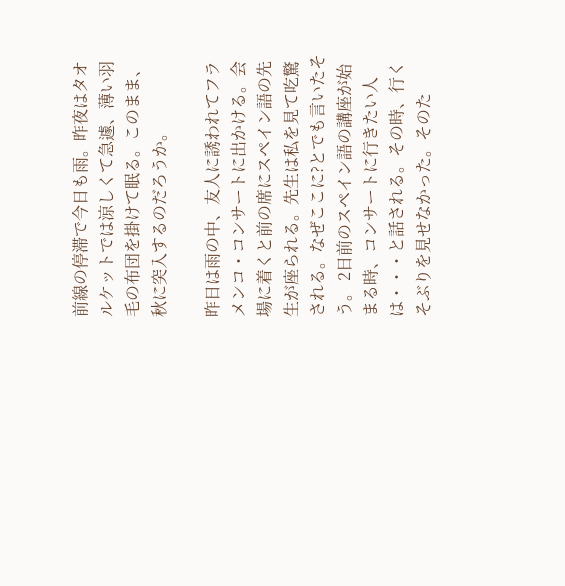前線の停滞で今日も雨。昨夜はタオルケットでは涼しくて急遽、薄い羽毛の布団を掛けて眠る。このまま、秋に突入するのだろうか。

昨日は雨の中、友人に誘われてフラメンコ・コンサートに出かける。会場に着くと前の席にスペイン語の先生が座られる。先生は私を見て吃驚される。なぜここに?とでも言いたそう。 2日前のスペイン語の講座が始まる時、コンサートに行きたい人は・・・と話される。その時、行くそぶりを見せなかった。そのた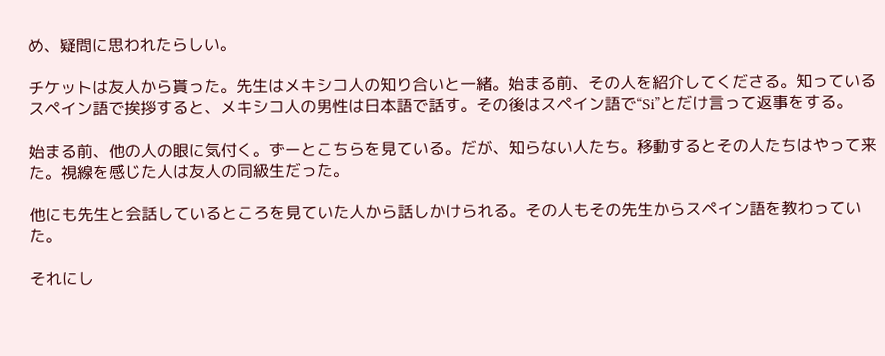め、疑問に思われたらしい。

チケットは友人から貰った。先生はメキシコ人の知り合いと一緒。始まる前、その人を紹介してくださる。知っているスペイン語で挨拶すると、メキシコ人の男性は日本語で話す。その後はスペイン語で“Si”とだけ言って返事をする。

始まる前、他の人の眼に気付く。ずーとこちらを見ている。だが、知らない人たち。移動するとその人たちはやって来た。視線を感じた人は友人の同級生だった。

他にも先生と会話しているところを見ていた人から話しかけられる。その人もその先生からスペイン語を教わっていた。

それにし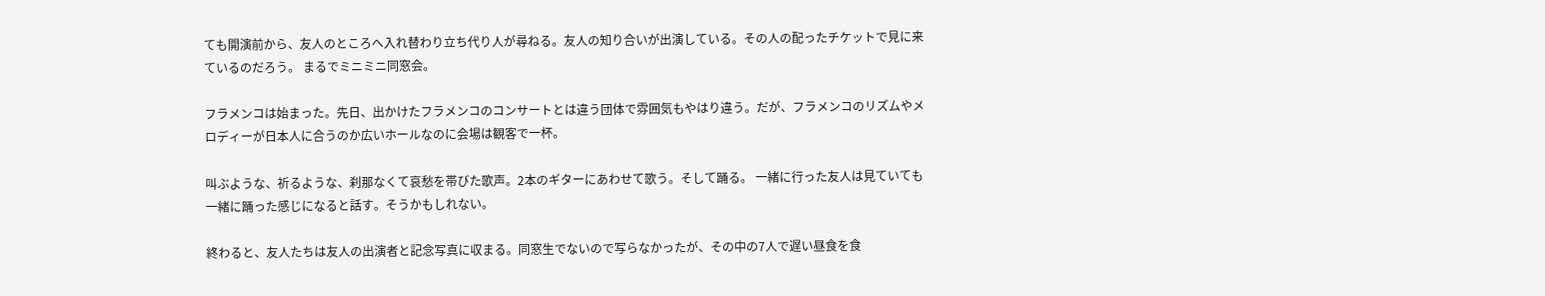ても開演前から、友人のところへ入れ替わり立ち代り人が尋ねる。友人の知り合いが出演している。その人の配ったチケットで見に来ているのだろう。 まるでミニミニ同窓会。

フラメンコは始まった。先日、出かけたフラメンコのコンサートとは違う団体で雰囲気もやはり違う。だが、フラメンコのリズムやメロディーが日本人に合うのか広いホールなのに会場は観客で一杯。

叫ぶような、祈るような、刹那なくて哀愁を帯びた歌声。2本のギターにあわせて歌う。そして踊る。 一緒に行った友人は見ていても一緒に踊った感じになると話す。そうかもしれない。

終わると、友人たちは友人の出演者と記念写真に収まる。同窓生でないので写らなかったが、その中の7人で遅い昼食を食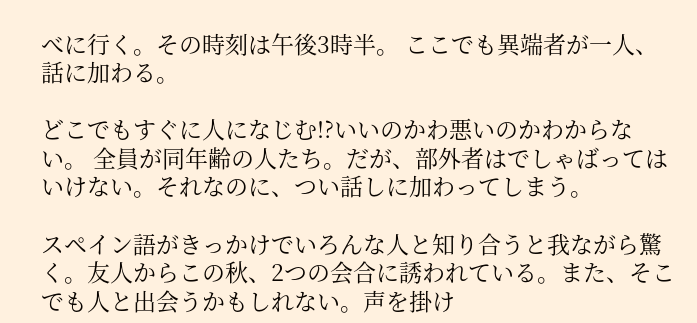べに行く。その時刻は午後3時半。 ここでも異端者が一人、話に加わる。

どこでもすぐに人になじむ!?いいのかわ悪いのかわからない。 全員が同年齢の人たち。だが、部外者はでしゃばってはいけない。それなのに、つい話しに加わってしまう。

スペイン語がきっかけでいろんな人と知り合うと我ながら驚く。友人からこの秋、2つの会合に誘われている。また、そこでも人と出会うかもしれない。声を掛け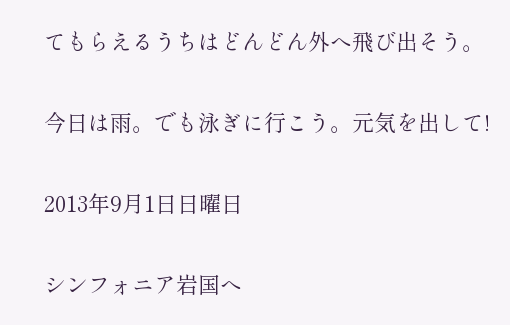てもらえるうちはどんどん外へ飛び出そう。

今日は雨。でも泳ぎに行こう。元気を出して!

2013年9月1日日曜日

シンフォニア岩国へ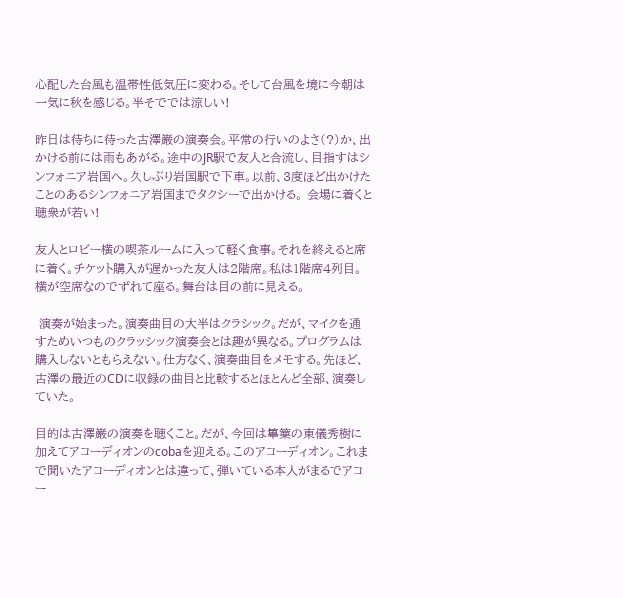心配した台風も温帯性低気圧に変わる。そして台風を境に今朝は一気に秋を感じる。半そででは涼しい!

昨日は待ちに待った古澤巌の演奏会。平常の行いのよさ(?)か、出かける前には雨もあがる。途中のJR駅で友人と合流し、目指すはシンフォニア岩国へ。久しぶり岩国駅で下車。以前、3度ほど出かけたことのあるシンフォニア岩国までタクシーで出かける。 会場に着くと聴衆が若い!

友人とロビー横の喫茶ルームに入って軽く食事。それを終えると席に着く。チケット購入が遅かった友人は2階席。私は1階席4列目。横が空席なのでずれて座る。舞台は目の前に見える。

 演奏が始まった。演奏曲目の大半はクラシック。だが、マイクを通すためいつものクラッシック演奏会とは趣が異なる。プログラムは購入しないともらえない。仕方なく、演奏曲目をメモする。先ほど、古澤の最近のCDに収録の曲目と比較するとほとんど全部、演奏していた。

目的は古澤巌の演奏を聴くこと。だが、今回は篳篥の東儀秀樹に加えてアコーディオンのcobaを迎える。このアコーディオン。これまで聞いたアコーディオンとは違って、弾いている本人がまるでアコー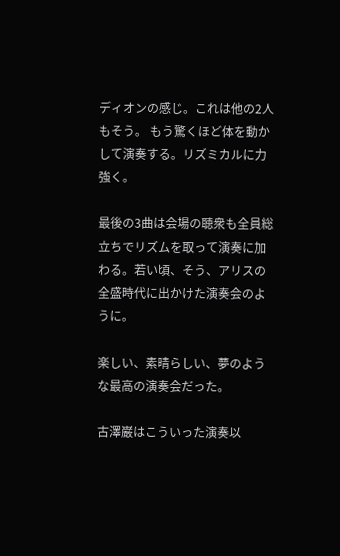ディオンの感じ。これは他の2人もそう。 もう驚くほど体を動かして演奏する。リズミカルに力強く。

最後の3曲は会場の聴衆も全員総立ちでリズムを取って演奏に加わる。若い頃、そう、アリスの全盛時代に出かけた演奏会のように。

楽しい、素晴らしい、夢のような最高の演奏会だった。

古澤巌はこういった演奏以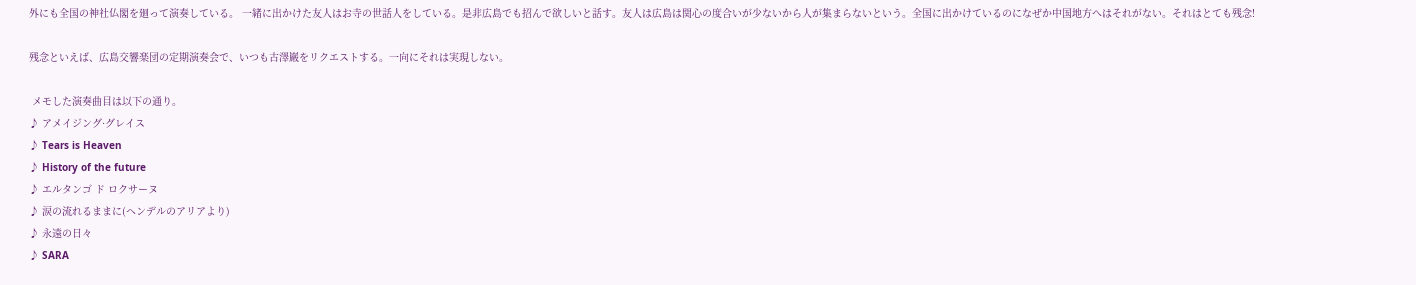外にも全国の神社仏閣を廻って演奏している。 一緒に出かけた友人はお寺の世話人をしている。是非広島でも招んで欲しいと話す。友人は広島は関心の度合いが少ないから人が集まらないという。全国に出かけているのになぜか中国地方へはそれがない。それはとても残念!

残念といえば、広島交響楽団の定期演奏会で、いつも古澤巌をリクエストする。一向にそれは実現しない。

 メモした演奏曲目は以下の通り。
♪ アメイジング·グレイス
♪ Tears is Heaven
♪ History of the future
♪ エルタンゴ ド ロクサーヌ
♪ 涙の流れるままに(ヘンデルのアリアより)
♪ 永遠の日々
♪ SARA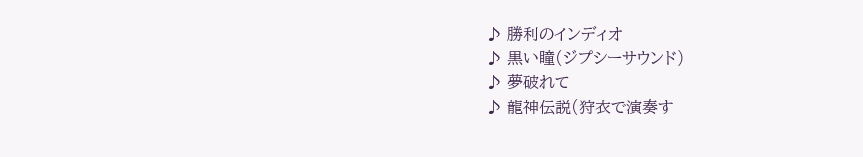♪ 勝利のインディオ
♪ 黒い瞳(ジプシーサウンド)
♪ 夢破れて
♪ 龍神伝説(狩衣で演奏す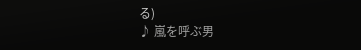る)
♪ 嵐を呼ぶ男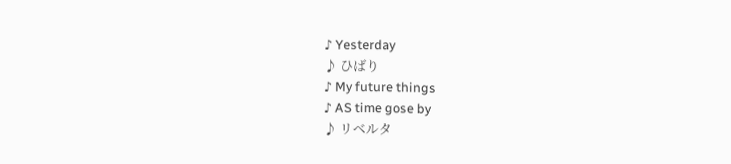♪ Yesterday
♪ ひばり
♪ My future things
♪ AS time gose by
♪ リベルタ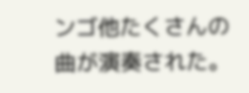ンゴ他たくさんの曲が演奏された。